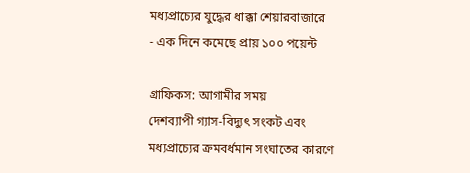মধ্যপ্রাচ্যের যুদ্ধের ধাক্কা শেয়ারবাজারে
- এক দিনে কমেছে প্রায় ১০০ পয়েন্ট

গ্রাফিকস: আগামীর সময়
দেশব্যাপী গ্যাস-বিদ্যুৎ সংকট এবং মধ্যপ্রাচ্যের ক্রমবর্ধমান সংঘাতের কারণে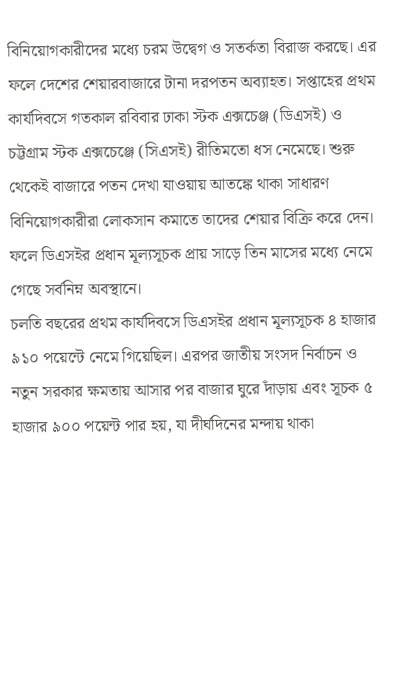বিনিয়োগকারীদের মধ্যে চরম উদ্বেগ ও সতর্কতা বিরাজ করছে। এর ফলে দেশের শেয়ারবাজারে টানা দরপতন অব্যাহত। সপ্তাহের প্রথম কার্যদিবসে গতকাল রবিবার ঢাকা স্টক এক্সচেঞ্জ (ডিএসই) ও চট্টগ্রাম স্টক এক্সচেঞ্জে (সিএসই) রীতিমতো ধস নেমেছে। শুরু থেকেই বাজারে পতন দেখা যাওয়ায় আতঙ্কে থাকা সাধারণ বিনিয়োগকারীরা লোকসান কমাতে তাদের শেয়ার বিক্রি করে দেন। ফলে ডিএসইর প্রধান মূল্যসূচক প্রায় সাড়ে তিন মাসের মধ্যে নেমে গেছে সর্বনিম্ন অবস্থানে।
চলতি বছরের প্রথম কার্যদিবসে ডিএসইর প্রধান মূল্যসূচক ৪ হাজার ৯১০ পয়েন্টে নেমে গিয়েছিল। এরপর জাতীয় সংসদ নির্বাচন ও নতুন সরকার ক্ষমতায় আসার পর বাজার ঘুরে দাঁড়ায় এবং সূচক ৫ হাজার ৯০০ পয়েন্ট পার হয়, যা দীর্ঘদিনের মন্দায় থাকা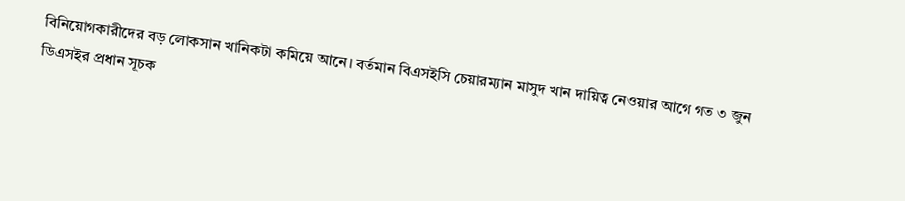বিনিয়োগকারীদের বড় লোকসান খানিকটা কমিয়ে আনে। বর্তমান বিএসইসি চেয়ারম্যান মাসুদ খান দায়িত্ব নেওয়ার আগে গত ৩ জুন ডিএসইর প্রধান সূচক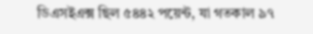ডিএসইএক্স ছিল ৫৪৪২ পয়েন্ট, যা গতকাল ৯৭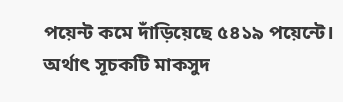পয়েন্ট কমে দাঁড়িয়েছে ৫৪১৯ পয়েন্টে। অর্থাৎ সূচকটি মাকসুদ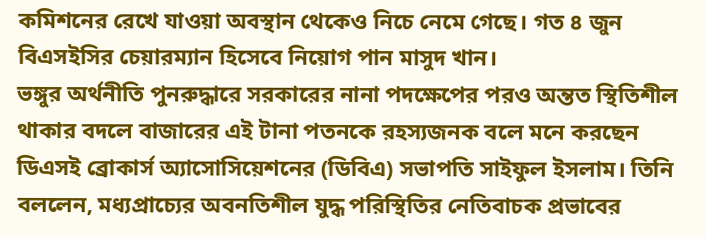কমিশনের রেখে যাওয়া অবস্থান থেকেও নিচে নেমে গেছে। গত ৪ জুন বিএসইসির চেয়ারম্যান হিসেবে নিয়োগ পান মাসুদ খান।
ভঙ্গুর অর্থনীতি পুনরুদ্ধারে সরকারের নানা পদক্ষেপের পরও অন্তত স্থিতিশীল থাকার বদলে বাজারের এই টানা পতনকে রহস্যজনক বলে মনে করছেন ডিএসই ব্রোকার্স অ্যাসোসিয়েশনের (ডিবিএ) সভাপতি সাইফুল ইসলাম। তিনি বললেন, মধ্যপ্রাচ্যের অবনতিশীল যুদ্ধ পরিস্থিতির নেতিবাচক প্রভাবের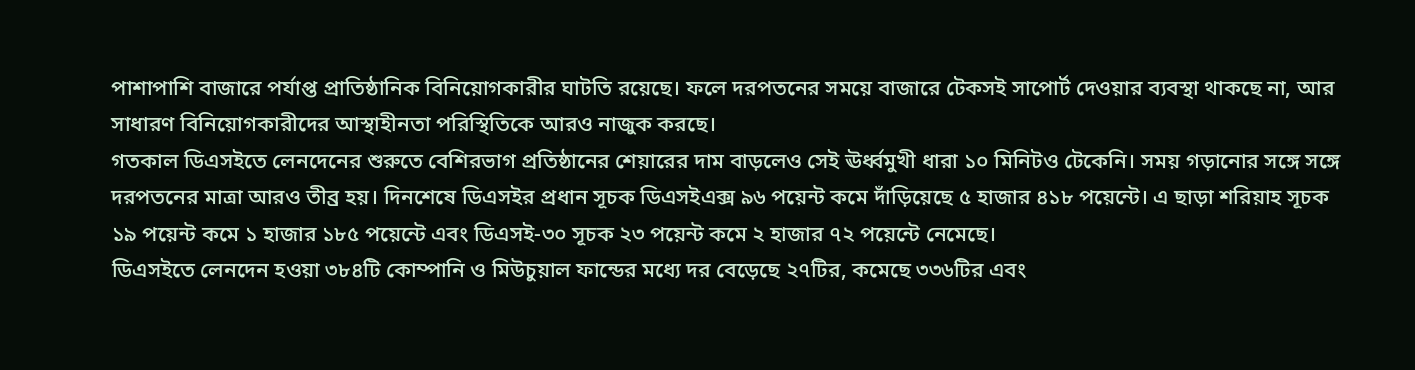পাশাপাশি বাজারে পর্যাপ্ত প্রাতিষ্ঠানিক বিনিয়োগকারীর ঘাটতি রয়েছে। ফলে দরপতনের সময়ে বাজারে টেকসই সাপোর্ট দেওয়ার ব্যবস্থা থাকছে না, আর সাধারণ বিনিয়োগকারীদের আস্থাহীনতা পরিস্থিতিকে আরও নাজুক করছে।
গতকাল ডিএসইতে লেনদেনের শুরুতে বেশিরভাগ প্রতিষ্ঠানের শেয়ারের দাম বাড়লেও সেই ঊর্ধ্বমুখী ধারা ১০ মিনিটও টেকেনি। সময় গড়ানোর সঙ্গে সঙ্গে দরপতনের মাত্রা আরও তীব্র হয়। দিনশেষে ডিএসইর প্রধান সূচক ডিএসইএক্স ৯৬ পয়েন্ট কমে দাঁড়িয়েছে ৫ হাজার ৪১৮ পয়েন্টে। এ ছাড়া শরিয়াহ সূচক ১৯ পয়েন্ট কমে ১ হাজার ১৮৫ পয়েন্টে এবং ডিএসই-৩০ সূচক ২৩ পয়েন্ট কমে ২ হাজার ৭২ পয়েন্টে নেমেছে।
ডিএসইতে লেনদেন হওয়া ৩৮৪টি কোম্পানি ও মিউচুয়াল ফান্ডের মধ্যে দর বেড়েছে ২৭টির, কমেছে ৩৩৬টির এবং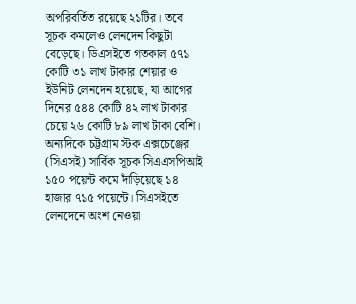অপরিবর্তিত রয়েছে ২১টির। তবে সূচক কমলেও লেনদেন কিছুটা বেড়েছে। ডিএসইতে গতকাল ৫৭১ কোটি ৩১ লাখ টাকার শেয়ার ও ইউনিট লেনদেন হয়েছে, যা আগের দিনের ৫৪৪ কোটি ৪২ লাখ টাকার চেয়ে ২৬ কোটি ৮৯ লাখ টাকা বেশি।
অন্যদিকে চট্টগ্রাম স্টক এক্সচেঞ্জের (সিএসই) সার্বিক সূচক সিএএসপিআই ১৫০ পয়েন্ট কমে দাঁড়িয়েছে ১৪ হাজার ৭১৫ পয়েন্টে। সিএসইতে লেনদেনে অংশ নেওয়া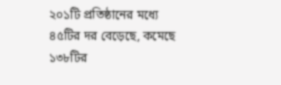২০১টি প্রতিষ্ঠানের মধ্যে ৪৫টির দর বেড়েছে, কমেছে ১৩৮টির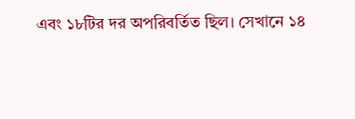এবং ১৮টির দর অপরিবর্তিত ছিল। সেখানে ১৪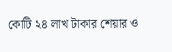কোটি ২৪ লাখ টাকার শেয়ার ও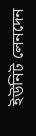ইউনিট লেনদেন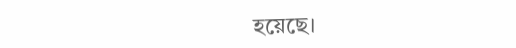হয়েছে।